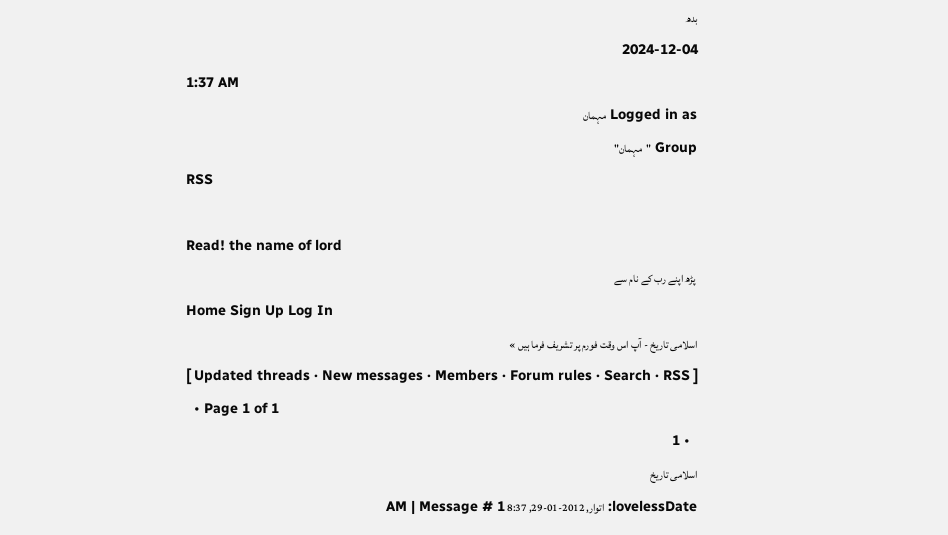بدھ
2024-12-04
1:37 AM
Logged in as مہمان
Group "مہمان"
RSS

Read! the name of lord
 پڑھ اپنے رب کے نام سے
Home Sign Up Log In
اسلامی تاریخ - آپ اس وقت فورم پر تشریف فرما ہیں »
[ Updated threads · New messages · Members · Forum rules · Search · RSS ]
  • Page 1 of 1
  • 1
اسلامی تاریخ
lovelessDate: اتوار, 2012-01-29, 8:37 AM | Message # 1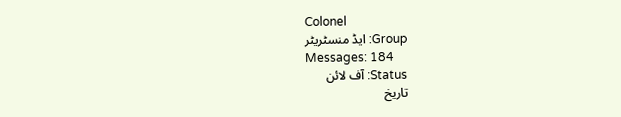Colonel
Group: ایڈ منسٹریٹر
Messages: 184
Status: آف لائن
تاریخ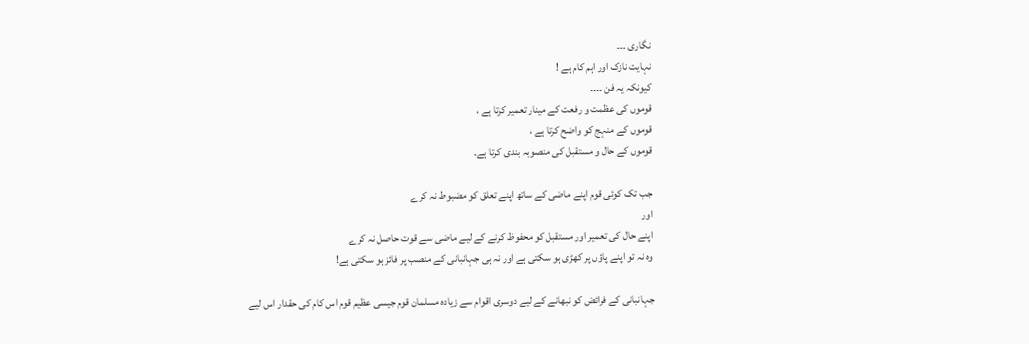نگاری ۔۔۔
نہایت نازک اور اہم کام ہے !
کیونکہ یہ فن ۔۔۔۔
قوموں کی عظمت و رفعت کے مینار تعمیر کرتا ہے ،
قوموں کے منہج کو واضح کرتا ہے ،
قوموں کے حال و مستقبل کی منصوبہ بندی کرتا ہے۔

جب تک کوئی قوم اپنے ماضی کے ساتھ اپنے تعلق کو مضبوط نہ کرے
اور
اپنے حال کی تعمیر اور مستقبل کو محفوظ کرنے کے لیے ماضی سے قوت حاصل نہ کرے
وہ نہ تو اپنے پاؤں پر کھڑی ہو سکتی ہے اور نہ ہی جہانبانی کے منصب پر فائز ہو سکتی ہے!

جہانبانی کے فرائض کو نبھانے کے لیے دوسری اقوام سے زیادہ مسلمان قوم جیسی عظیم قوم اس کام کی حقدار اس لیے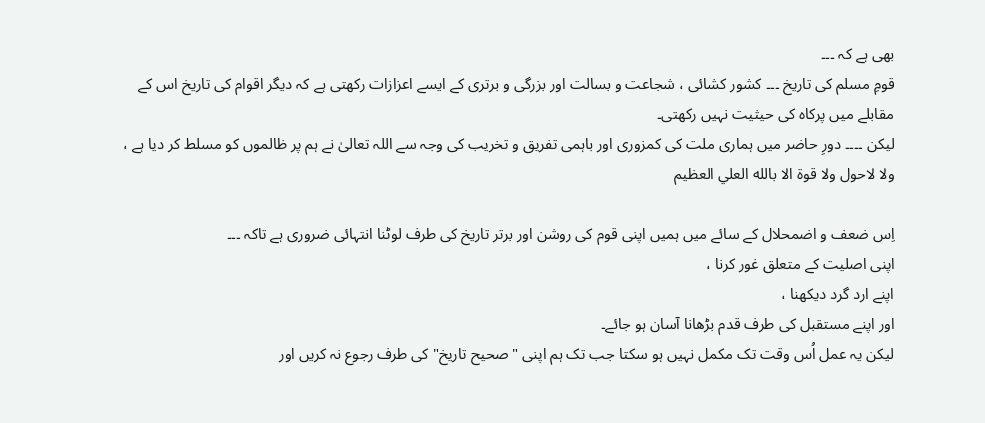بھی ہے کہ ۔۔۔
قومِ مسلم کی تاریخ ۔۔۔ کشور کشائی ، شجاعت و بسالت اور بزرگی و برتری کے ایسے اعزازات رکھتی ہے کہ دیگر اقوام کی تاریخ اس کے مقابلے میں پرکاہ کی حیثیت نہیں رکھتی۔
لیکن ۔۔۔۔ دورِ حاضر میں ہماری ملت کی کمزوری اور باہمی تفریق و تخریب کی وجہ سے اللہ تعالیٰ نے ہم پر ظالموں کو مسلط کر دیا ہے ، ولا لاحول ولا قوة الا بالله العلي العظيم

اِس ضعف و اضمحلال کے سائے میں ہمیں اپنی قوم کی روشن اور برتر تاریخ کی طرف لوٹنا انتہائی ضروری ہے تاکہ ۔۔۔
اپنی اصلیت کے متعلق غور کرنا ،
اپنے ارد گرد دیکھنا ،
اور اپنے مستقبل کی طرف قدم بڑھانا آسان ہو جائے۔
لیکن یہ عمل اُس وقت تک مکمل نہیں ہو سکتا جب تک ہم اپنی "صحیح تاریخ" کی طرف رجوع نہ کریں اور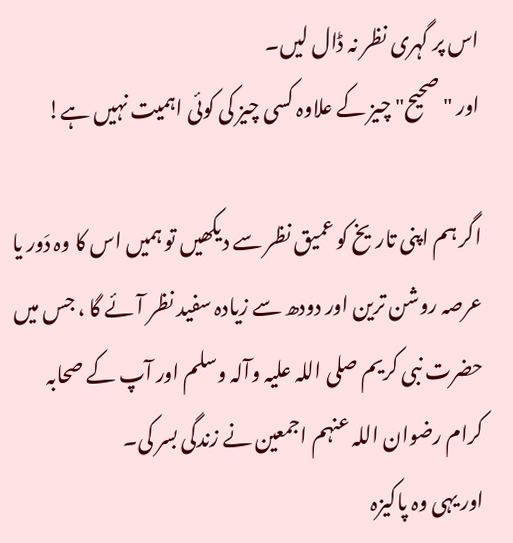اس پر گہری نظر نہ ڈال لیں۔
اور "صحیح" چیز کے علاوہ کسی چیز کی کوئی اہمیت نہیں ہے!

اگر ہم اپنی تاریخ کو عمیق نظر سے دیکھیں تو ہمیں اس کا وہ دَور یا عرصہ روشن ترین اور دودھ سے زیادہ سفید نظر آئے گا ، جس میں حضرت نبی کریم صلی اللہ علیہ وآلہ وسلم اور آپ کے صحابہ کرام رضوان اللہ عنہم اجمعین نے زندگی بسر کی۔
اور یہی وہ پاکیزہ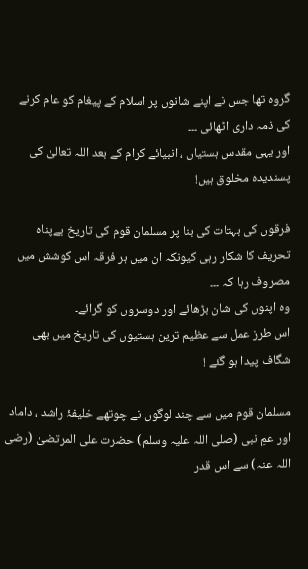گروہ تھا جس نے اپنے شانوں پر اسلام کے پیغام کو عام کرنے کی ذمہ داری اٹھائی ۔۔۔
اور یہی مقدس ہستیاں ، انبیائے کرام کے بعد اللہ تعالیٰ کی پسندیدہ مخلوق ہیں!

فرقوں کی بہتات کی بنا پر مسلمان قوم کی تاریخ بےپناہ تحریف کا شکار رہی کیونکہ ان میں ہر فرقہ اس کوشش میں مصروف رہا کہ ۔۔۔
وہ اپنوں کی شان بڑھائے اور دوسروں کو گرائے۔
اس طرز عمل سے عظیم ترین ہستیوں کی تاریخ میں بھی شگاف پیدا ہو گئے !

مسلمان قوم میں سے چند لوگوں نے چوتھے خلیفۂ راشد ، داماد اور عمِ نبی (صلی اللہ علیہ وسلم) حضرت علی المرتضیٰ (رضی اللہ عنہ) سے اس قدر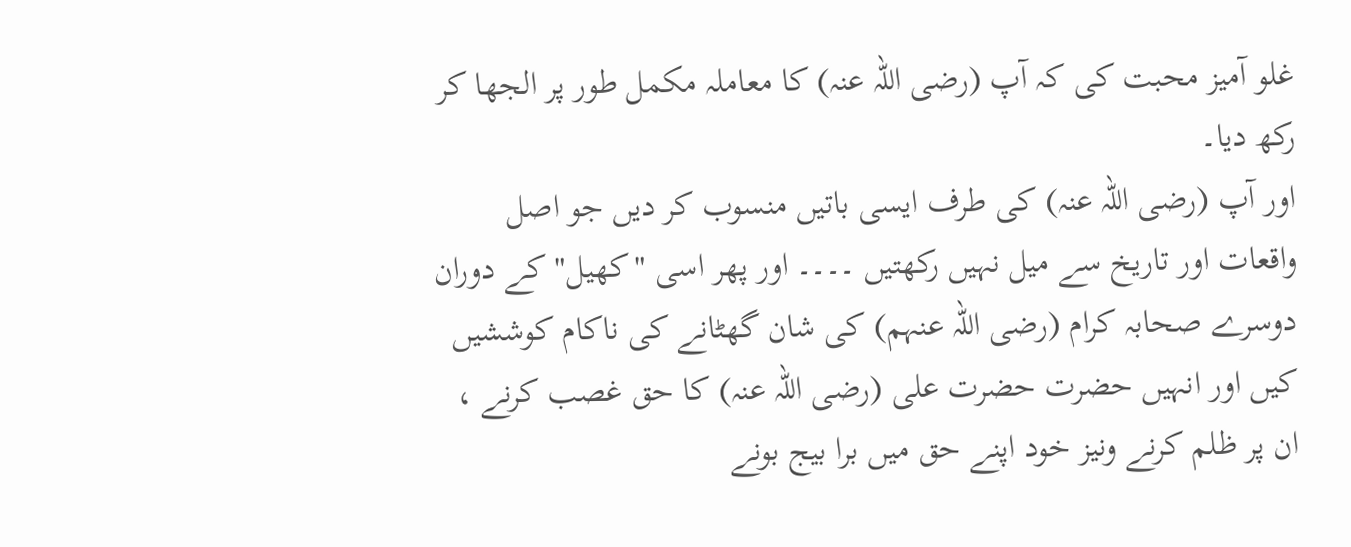غلو آمیز محبت کی کہ آپ (رضی اللہ عنہ) کا معاملہ مکمل طور پر الجھا کر رکھ دیا۔
اور آپ (رضی اللہ عنہ) کی طرف ایسی باتیں منسوب کر دیں جو اصل واقعات اور تاریخ سے میل نہیں رکھتیں ۔۔۔۔ اور پھر اسی "کھیل" کے دوران دوسرے صحابہ کرام (رضی اللہ عنہم) کی شان گھٹانے کی ناکام کوششیں کیں اور انہیں حضرت حضرت علی (رضی اللہ عنہ) کا حق غصب کرنے ، ان پر ظلم کرنے ونیز خود اپنے حق میں برا بیج بونے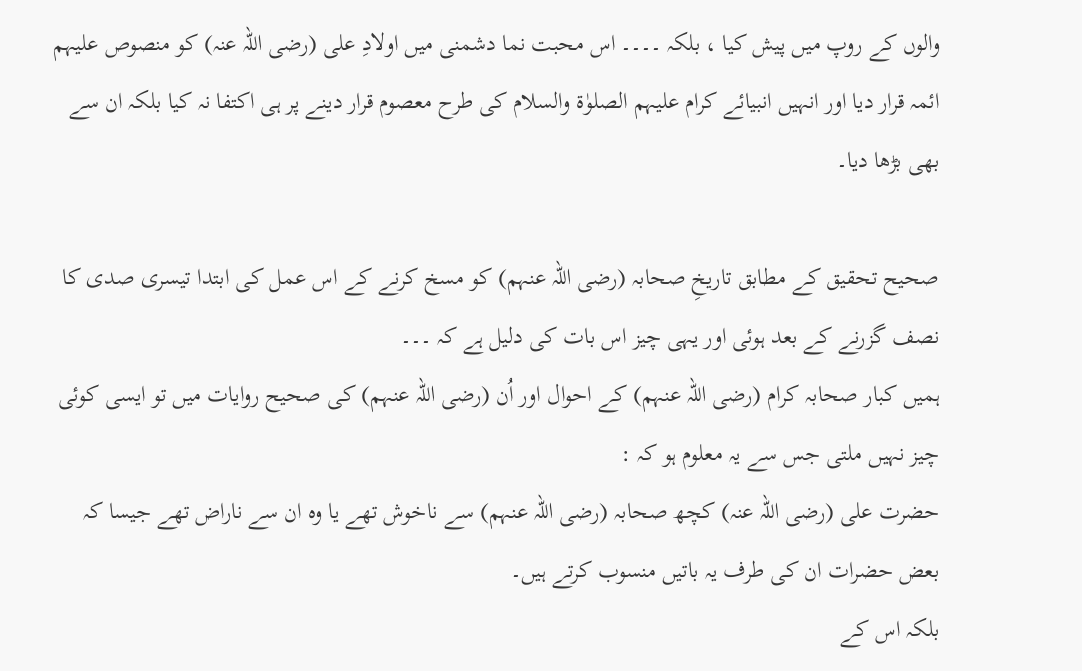والوں کے روپ میں پیش کیا ، بلکہ ۔۔۔۔ اس محبت نما دشمنی میں اولادِ علی (رضی اللہ عنہ) کو منصوص علیہم ائمہ قرار دیا اور انہیں انبیائے کرام علیہم الصلوٰة والسلام کی طرح معصوم قرار دینے پر ہی اکتفا نہ کیا بلکہ ان سے بھی بڑھا دیا۔

صحیح تحقیق کے مطابق تاریخِ صحابہ (رضی اللہ عنہم) کو مسخ کرنے کے اس عمل کی ابتدا تیسری صدی کا نصف گزرنے کے بعد ہوئی اور یہی چیز اس بات کی دلیل ہے کہ ۔۔۔
ہمیں کبار صحابہ کرام (رضی اللہ عنہم) کے احوال اور اُن (رضی اللہ عنہم) کی صحیح روایات میں تو ایسی کوئی چیز نہیں ملتی جس سے یہ معلوم ہو کہ :
حضرت علی (رضی اللہ عنہ) کچھ صحابہ (رضی اللہ عنہم) سے ناخوش تھے یا وہ ان سے ناراض تھے جیسا کہ بعض حضرات ان کی طرف یہ باتیں منسوب کرتے ہیں۔
بلکہ اس کے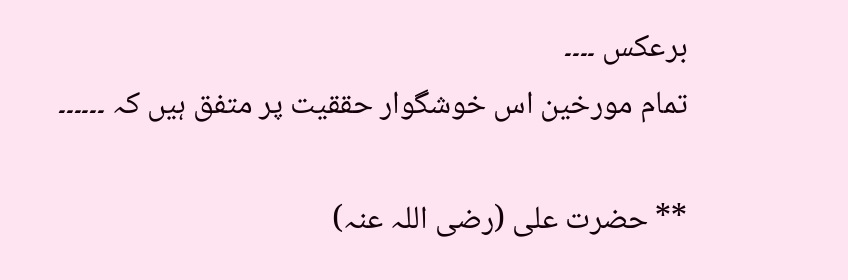برعکس ۔۔۔۔
تمام مورخین اس خوشگوار حققیت پر متفق ہیں کہ ۔۔۔۔۔۔

** حضرت علی (رضی اللہ عنہ)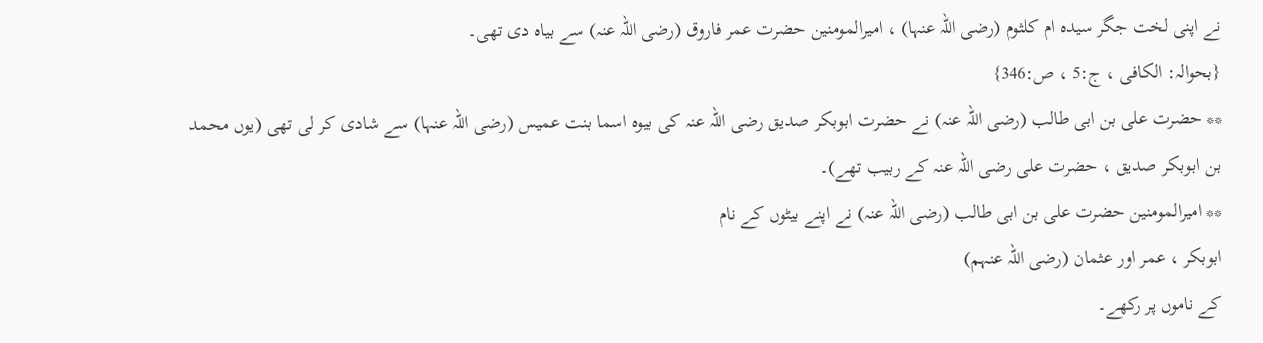نے اپنی لخت جگر سیدہ ام کلثوم (رضی اللہ عنہا) ، امیرالمومنین حضرت عمر فاروق (رضی اللہ عنہ) سے بیاہ دی تھی۔
{بحوالہ: الکافی ، ج:5 ، ص:346}
** حضرت علی بن ابی طالب (رضی اللہ عنہ) نے حضرت ابوبکر صدیق رضی اللہ عنہ کی بیوہ اسما بنت عمیس (رضی اللہ عنہا) سے شادی کر لی تھی (یوں محمد بن ابوبکر صدیق ، حضرت علی رضی اللہ عنہ کے ربیب تھے)۔
** امیرالمومنین حضرت علی بن ابی طالب (رضی اللہ عنہ) نے اپنے بیٹوں کے نام
ابوبکر ، عمر اور عثمان (رضی اللہ عنہم)
کے ناموں پر رکھے۔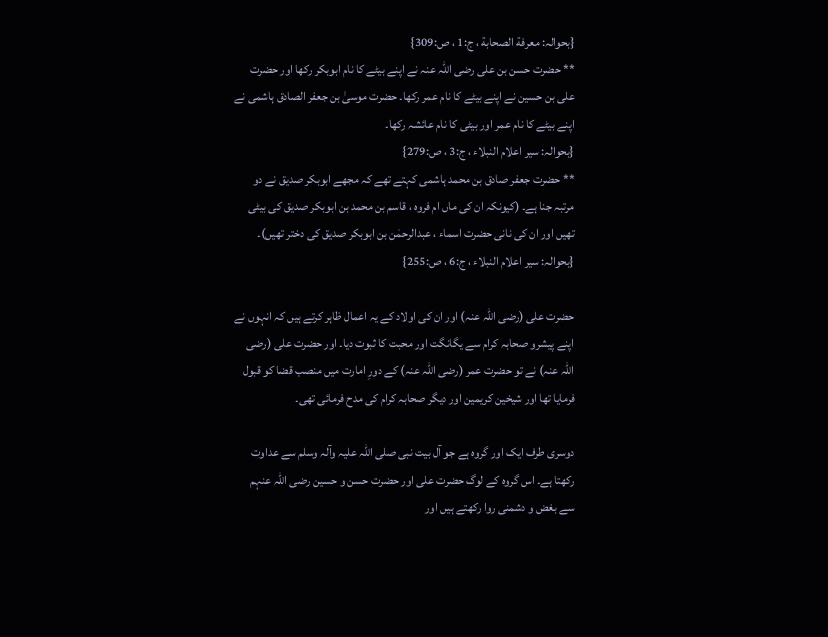{بحوالہ: معرفة الصحابة ، ج:1 ، ص:309}
** حضرت حسن بن علی رضی اللہ عنہ نے اپنے بیٹے کا نام ابوبکر رکھا اور حضرت علی بن حسین نے اپنے بیٹے کا نام عمر رکھا۔ حضرت موسیٰ بن جعفر الصادق ہاشمی نے اپنے بیٹے کا نام عمر اور بیٹی کا نام عائشہ رکھا۔
{بحوالہ: سیر اعلام النبلاء ، ج:3 ، ص:279}
** حضرت جعفر صادق بن محمد ہاشمی کہتے تھے کہ مجھے ابوبکر صدیق نے دو مرتبہ جنا ہے۔ (کیونکہ ان کی ماں ام فروہ ، قاسم بن محمد بن ابوبکر صدیق کی بیٹی تھیں اور ان کی نانی حضرت اسماء ، عبدالرحمٰن بن ابوبکر صدیق کی دختر تھیں)۔
{بحوالہ: سیر اعلام النبلاء ، ج:6 ، ص:255}

حضرت علی (رضی اللہ عنہ) اور ان کی اولاد کے یہ اعمال ظاہر کرتے ہیں کہ انہوں نے اپنے پیشرو صحابہ کرام سے یگانگت اور محبت کا ثبوت دیا۔ اور حضرت علی (رضی اللہ عنہ) نے تو حضرت عمر (رضی اللہ عنہ) کے دورِ امارت میں منصب قضا کو قبول فرمایا تھا اور شیخین کریمین اور دیگر صحابہ کرام کی مدح فرمائی تھی۔

دوسری طرف ایک اور گروہ ہے جو آل بیت نبی صلی اللہ علیہ وآلہ وسلم سے عداوت رکھتا ہے۔ اس گروہ کے لوگ حضرت علی اور حضرت حسن و حسین رضی اللہ عنہم سے بغض و دشمنی روا رکھتے ہیں اور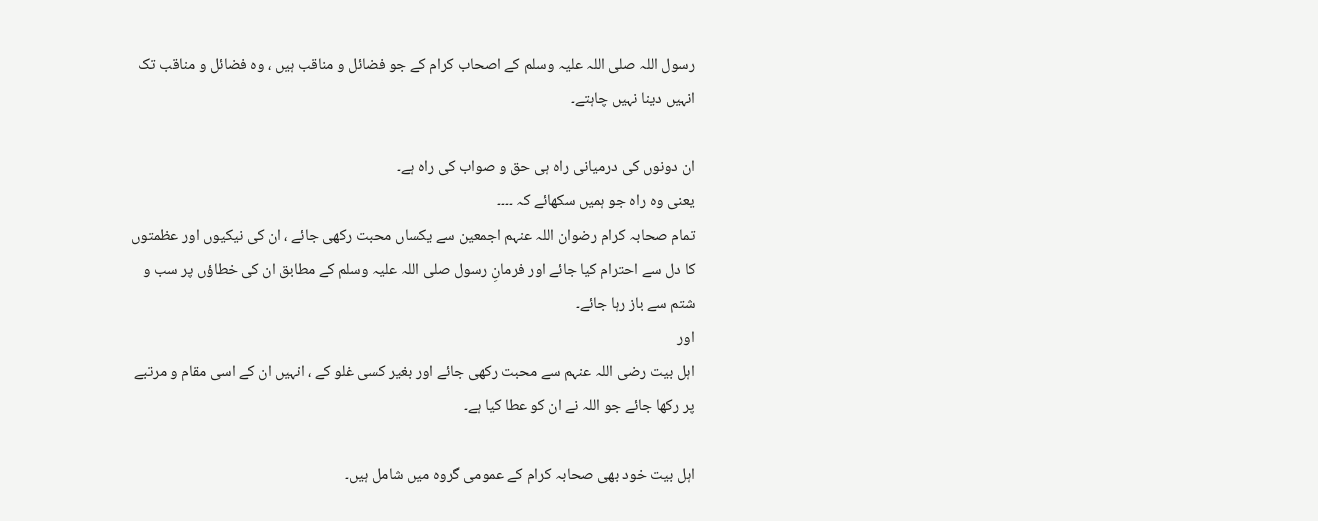رسول اللہ صلی اللہ علیہ وسلم کے اصحاب کرام کے جو فضائل و مناقب ہیں ، وہ فضائل و مناقب تک انہیں دینا نہیں چاہتے۔

ان دونوں کی درمیانی راہ ہی حق و صواب کی راہ ہے۔
یعنی وہ راہ جو ہمیں سکھائے کہ ۔۔۔۔
تمام صحابہ کرام رضوان اللہ عنہم اجمعین سے یکساں محبت رکھی جائے ، ان کی نیکیوں اور عظمتوں کا دل سے احترام کیا جائے اور فرمانِ رسول صلی اللہ علیہ وسلم کے مطابق ان کی خطاؤں پر سب و شتم سے باز رہا جائے۔
اور
اہل بیت رضی اللہ عنہم سے محبت رکھی جائے اور بغیر کسی غلو کے ، انہیں ان کے اسی مقام و مرتبے پر رکھا جائے جو اللہ نے ان کو عطا کیا ہے۔

اہل بیت خود بھی صحابہ کرام کے عمومی گروہ میں شامل ہیں۔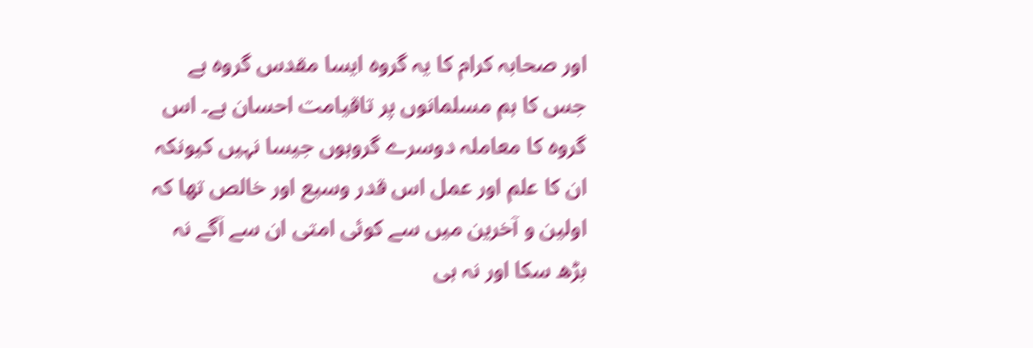اور صحابہ کرام کا یہ گروہ ایسا مقدس گروہ ہے جس کا ہم مسلمانوں پر تاقیامت احسان ہے۔ اس گروہ کا معاملہ دوسرے گروہوں جیسا نہیں کیونکہ ان کا علم اور عمل اس قدر وسیع اور خالص تھا کہ اولین و آخرین میں سے کوئی امتی ان سے آگے نہ بڑھ سکا اور نہ ہی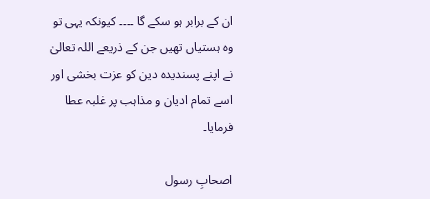ان کے برابر ہو سکے گا ۔۔۔۔ کیونکہ یہی تو وہ ہستیاں تھیں جن کے ذریعے اللہ تعالیٰ نے اپنے پسندیدہ دین کو عزت بخشی اور اسے تمام ادیان و مذاہب پر غلبہ عطا فرمایا۔

اصحابِ رسول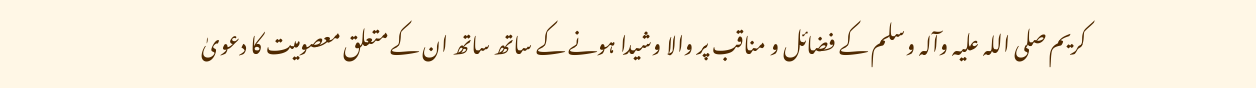کریم صلی اللہ علیہ وآلہ وسلم کے فضائل و مناقب پر والا وشیدا ہونے کے ساتھ ساتھ ان کے متعلق معصومیت کا دعویٰ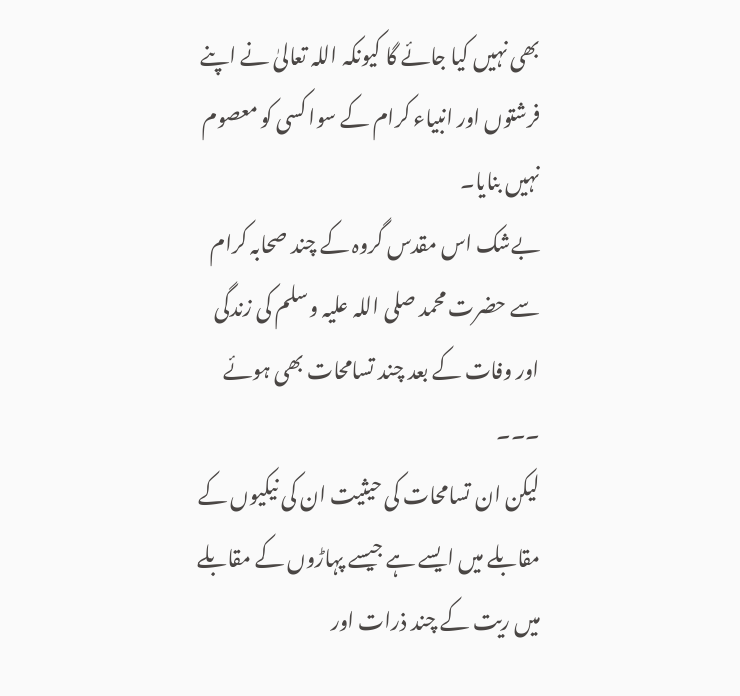بھی نہیں کیا جائے گا کیونکہ اللہ تعالیٰ نے اپنے فرشتوں اور انبیاء کرام کے سوا کسی کو معصوم نہیں بنایا۔
بےشک اس مقدس گروہ کے چند صحابہ کرام سے حضرت محمد صلی اللہ علیہ وسلم کی زندگی اور وفات کے بعد چند تسامحات بھی ہوئے ۔۔۔
لیکن ان تسامحات کی حیثیت ان کی نیکیوں کے مقابلے میں ایسے ہے جیسے پہاڑوں کے مقابلے میں ریت کے چند ذرات اور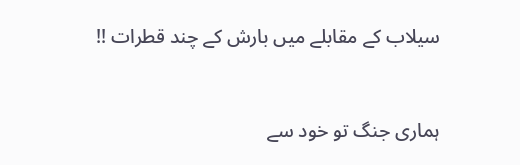سیلاب کے مقابلے میں بارش کے چند قطرات !!


ہماری جنگ تو خود سے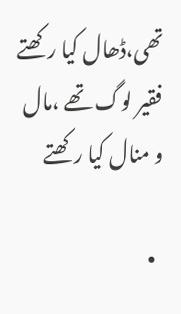تھی،ڈھال کیا رکھتے
فقیر لوگ تھے ،مال و منال کیا رکھتے

  •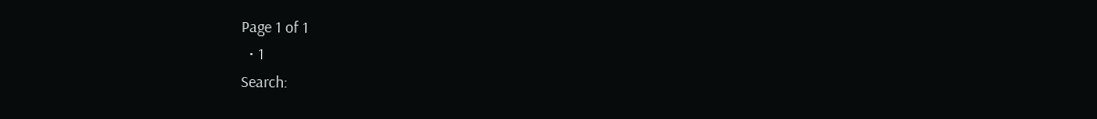Page 1 of 1
  • 1
Search: